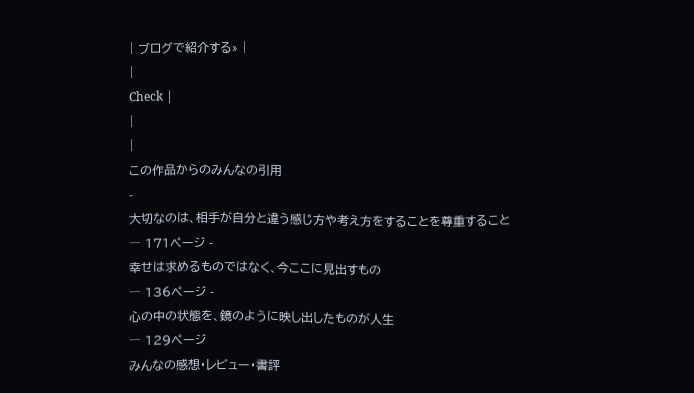| ブログで紹介する» |
|
Check |
|
|
この作品からのみんなの引用
-
大切なのは、相手が自分と違う感じ方や考え方をすることを尊重すること
― 171ページ -
幸せは求めるものではなく、今ここに見出すもの
― 136ページ -
心の中の状態を、鏡のように映し出したものが人生
― 129ページ
みんなの感想・レビュー・書評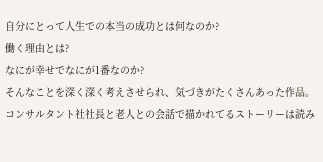自分にとって人生での本当の成功とは何なのか?
働く理由とは?
なにが幸せでなにが1番なのか?
そんなことを深く深く考えさせられ、気づきがたくさんあった作品。
コンサルタント社社長と老人との会話で描かれてるストーリーは読み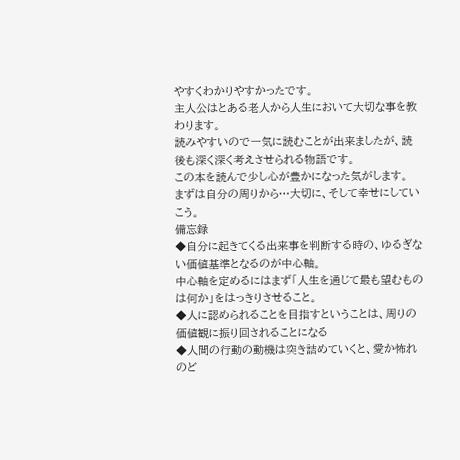やすくわかりやすかったです。
主人公はとある老人から人生において大切な事を教わります。
読みやすいので一気に読むことが出来ましたが、読後も深く深く考えさせられる物語です。
この本を読んで少し心が豊かになった気がします。
まずは自分の周りから…大切に、そして幸せにしていこう。
備忘録
◆自分に起きてくる出来事を判断する時の、ゆるぎない価値基準となるのが中心軸。
中心軸を定めるにはまず「人生を通じて最も望むものは何か」をはっきりさせること。
◆人に認められることを目指すということは、周りの価値観に振り回されることになる
◆人間の行動の動機は突き詰めていくと、愛か怖れのど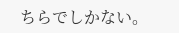ちらでしかない。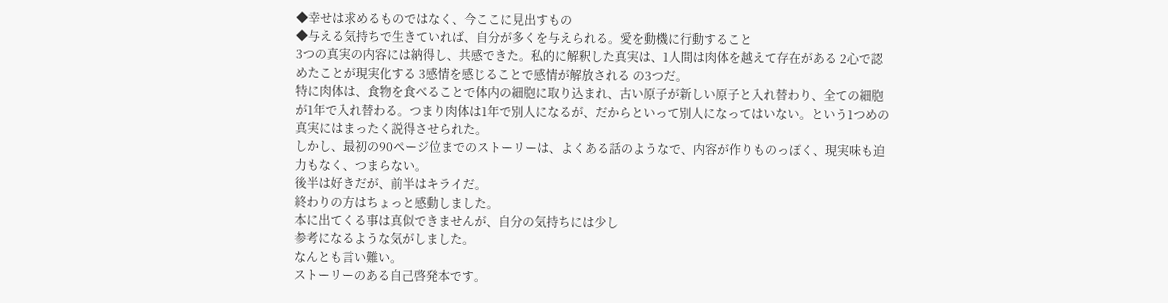◆幸せは求めるものではなく、今ここに見出すもの
◆与える気持ちで生きていれば、自分が多くを与えられる。愛を動機に行動すること
3つの真実の内容には納得し、共感できた。私的に解釈した真実は、1人間は肉体を越えて存在がある 2心で認めたことが現実化する 3感情を感じることで感情が解放される の3つだ。
特に肉体は、食物を食べることで体内の細胞に取り込まれ、古い原子が新しい原子と入れ替わり、全ての細胞が1年で入れ替わる。つまり肉体は1年で別人になるが、だからといって別人になってはいない。という1つめの真実にはまったく説得させられた。
しかし、最初の90ページ位までのストーリーは、よくある話のようなで、内容が作りものっぽく、現実味も迫力もなく、つまらない。
後半は好きだが、前半はキライだ。
終わりの方はちょっと感動しました。
本に出てくる事は真似できませんが、自分の気持ちには少し
参考になるような気がしました。
なんとも言い難い。
ストーリーのある自己啓発本です。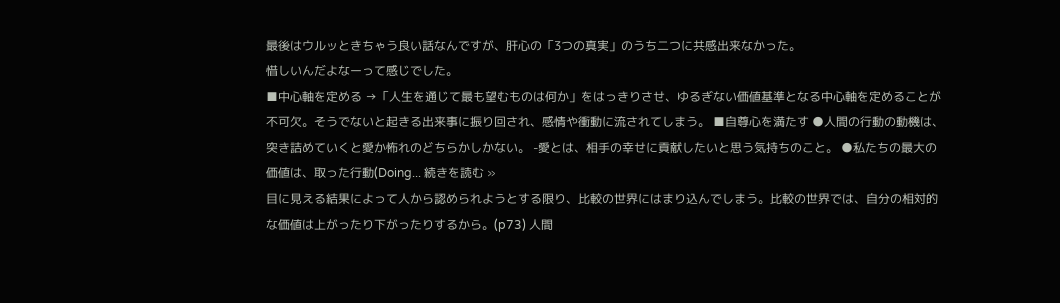最後はウルッときちゃう良い話なんですが、肝心の「3つの真実」のうち二つに共感出来なかった。
惜しいんだよなーって感じでした。
■中心軸を定める →「人生を通じて最も望むものは何か」をはっきりさせ、ゆるぎない価値基準となる中心軸を定めることが不可欠。そうでないと起きる出来事に振り回され、感情や衝動に流されてしまう。 ■自尊心を満たす ●人間の行動の動機は、突き詰めていくと愛か怖れのどちらかしかない。 -愛とは、相手の幸せに貢献したいと思う気持ちのこと。 ●私たちの最大の価値は、取った行動(Doing... 続きを読む »
目に見える結果によって人から認められようとする限り、比較の世界にはまり込んでしまう。比較の世界では、自分の相対的な価値は上がったり下がったりするから。(p73) 人間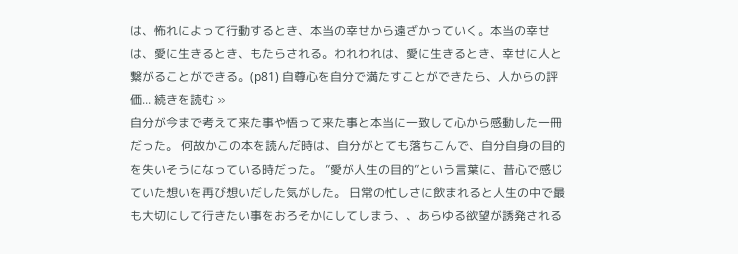は、怖れによって行動するとき、本当の幸せから遠ざかっていく。本当の幸せは、愛に生きるとき、もたらされる。われわれは、愛に生きるとき、幸せに人と繋がることができる。(p81) 自尊心を自分で満たすことができたら、人からの評価... 続きを読む »
自分が今まで考えて来た事や悟って来た事と本当に一致して心から感動した一冊だった。 何故かこの本を読んだ時は、自分がとても落ちこんで、自分自身の目的を失いそうになっている時だった。 ”愛が人生の目的”という言葉に、昔心で感じていた想いを再び想いだした気がした。 日常の忙しさに飲まれると人生の中で最も大切にして行きたい事をおろそかにしてしまう、、あらゆる欲望が誘発される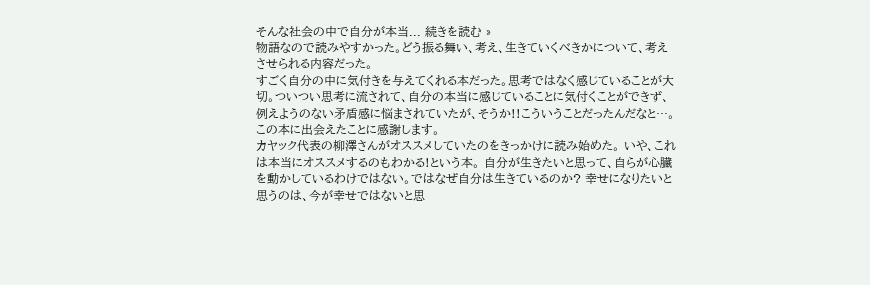そんな社会の中で自分が本当... 続きを読む »
物語なので読みやすかった。どう振る舞い、考え、生きていくべきかについて、考えさせられる内容だった。
すごく自分の中に気付きを与えてくれる本だった。思考ではなく感じていることが大切。ついつい思考に流されて、自分の本当に感じていることに気付くことができず、例えようのない矛盾感に悩まされていたが、そうか!!こういうことだったんだなと…。
この本に出会えたことに感謝します。
カヤック代表の柳澤さんがオススメしていたのをきっかけに読み始めた。 いや、これは本当にオススメするのもわかる!という本。 自分が生きたいと思って、自らが心臓を動かしているわけではない。ではなぜ自分は生きているのか? 幸せになりたいと思うのは、今が幸せではないと思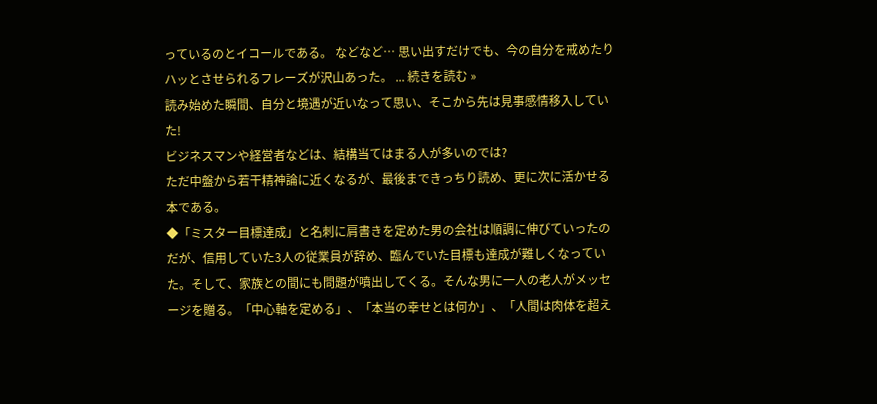っているのとイコールである。 などなど… 思い出すだけでも、今の自分を戒めたりハッとさせられるフレーズが沢山あった。 ... 続きを読む »
読み始めた瞬間、自分と境遇が近いなって思い、そこから先は見事感情移入していた!
ビジネスマンや経営者などは、結構当てはまる人が多いのでは?
ただ中盤から若干精神論に近くなるが、最後まできっちり読め、更に次に活かせる本である。
◆「ミスター目標達成」と名刺に肩書きを定めた男の会社は順調に伸びていったのだが、信用していた3人の従業員が辞め、臨んでいた目標も達成が難しくなっていた。そして、家族との間にも問題が噴出してくる。そんな男に一人の老人がメッセージを贈る。「中心軸を定める」、「本当の幸せとは何か」、「人間は肉体を超え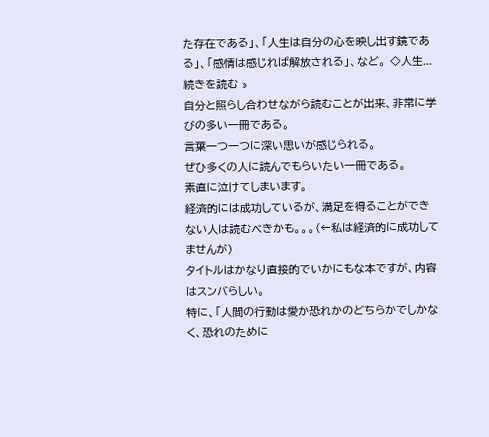た存在である」、「人生は自分の心を映し出す鏡である」、「感情は感じれば解放される」、など。 ◇人生... 続きを読む »
自分と照らし合わせながら読むことが出来、非常に学びの多い一冊である。
言葉一つ一つに深い思いが感じられる。
ぜひ多くの人に読んでもらいたい一冊である。
素直に泣けてしまいます。
経済的には成功しているが、満足を得ることができない人は読むべきかも。。。(←私は経済的に成功してませんが)
タイトルはかなり直接的でいかにもな本ですが、内容はスンバらしい。
特に、「人間の行動は愛か恐れかのどちらかでしかなく、恐れのために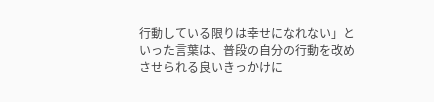行動している限りは幸せになれない」といった言葉は、普段の自分の行動を改めさせられる良いきっかけに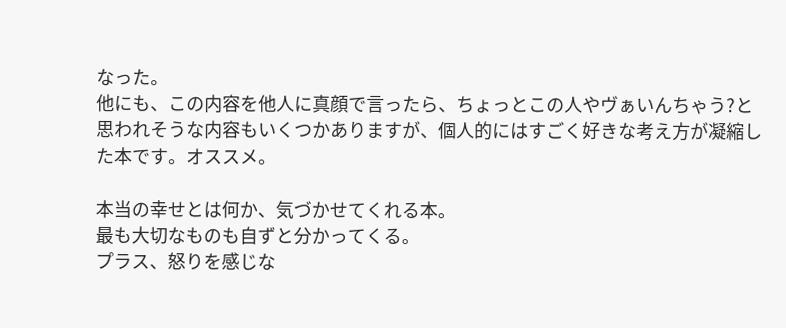なった。
他にも、この内容を他人に真顔で言ったら、ちょっとこの人やヴぁいんちゃう?と思われそうな内容もいくつかありますが、個人的にはすごく好きな考え方が凝縮した本です。オススメ。

本当の幸せとは何か、気づかせてくれる本。
最も大切なものも自ずと分かってくる。
プラス、怒りを感じな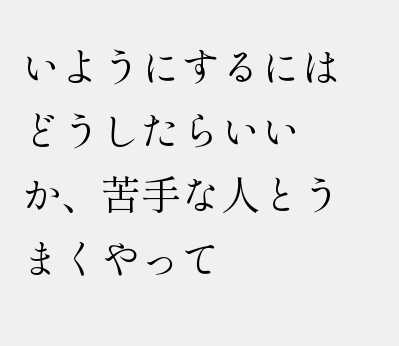いようにするにはどうしたらいいか、苦手な人とうまくやって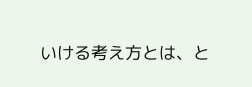いける考え方とは、と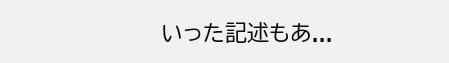いった記述もあ...